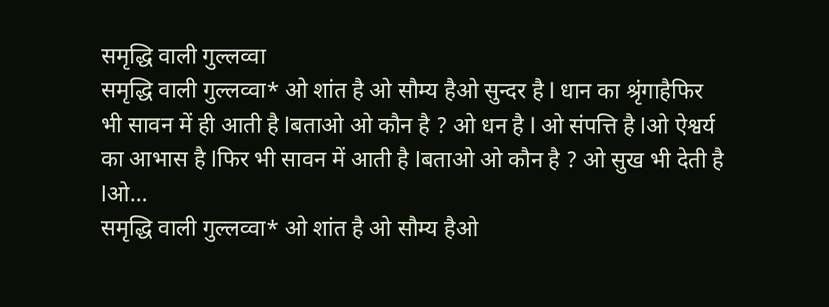समृद्धि वाली गुल्लव्वा
समृद्धि वाली गुल्लव्वा* ओ शांत है ओ सौम्य हैओ सुन्दर है l धान का श्रृंगाहैफिर भी सावन में ही आती है lबताओ ओ कौन है ? ओ धन है l ओ संपत्ति है lओ ऐश्वर्य का आभास है lफिर भी सावन में आती है lबताओ ओ कौन है ? ओ सुख भी देती है lओ…
समृद्धि वाली गुल्लव्वा* ओ शांत है ओ सौम्य हैओ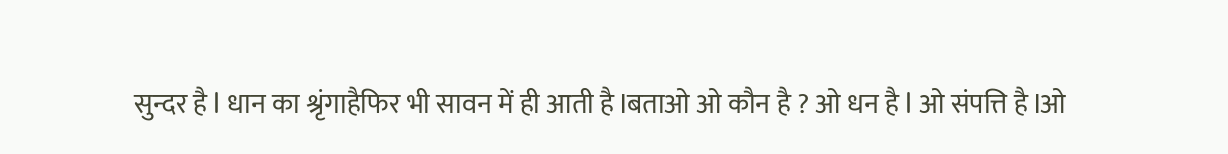सुन्दर है l धान का श्रृंगाहैफिर भी सावन में ही आती है lबताओ ओ कौन है ? ओ धन है l ओ संपत्ति है lओ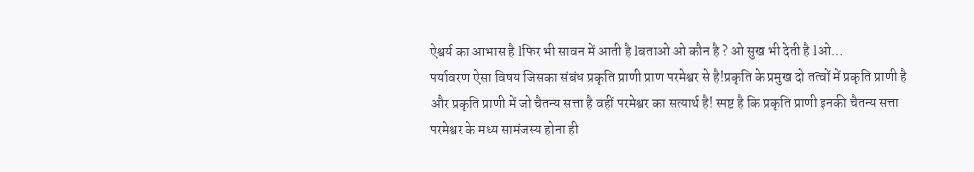ऐश्वर्य का आभास है lफिर भी सावन में आती है lबताओ ओ कौन है ? ओ सुख भी देती है lओ…
पर्यावरण ऐसा विषय जिसका संबंध प्रकृति प्राणी प्राण परमेश्वर से है!प्रकृति के प्रमुख दो तत्वों में प्रकृति प्राणी है और प्रकृति प्राणी में जो चैतन्य सत्ता है वहीं परमेश्वर का सत्यार्थ है! स्पष्ट है कि प्रकृति प्राणी इनकी चैतन्य सत्ता परमेश्वर के मध्य सामंजस्य होना ही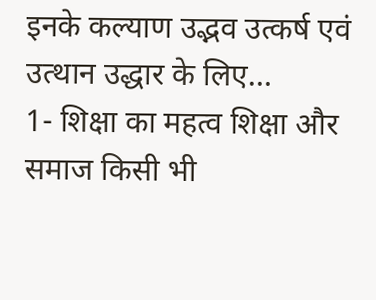इनके कल्याण उद्भव उत्कर्ष एवं उत्थान उद्धार के लिए…
1- शिक्षा का महत्व शिक्षा और समाज किसी भी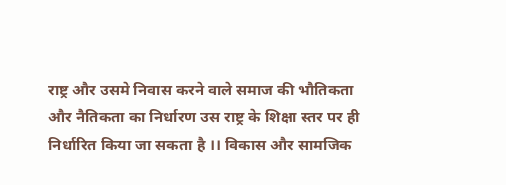राष्ट्र और उसमे निवास करने वाले समाज की भौतिकता और नैतिकता का निर्धारण उस राष्ट्र के शिक्षा स्तर पर ही निर्धारित किया जा सकता है ।। विकास और सामजिक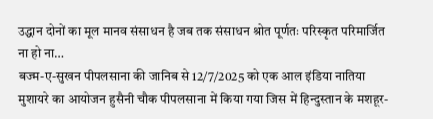उद्धान दोनों का मूल मानव संसाधन है जब तक संसाधन श्रोत पूर्णतः परिस्कृत परिमार्जित ना हो ना…
बज्म-ए-सुखन पीपलसाना की जानिब से 12/7/2025 को एक आल इंडिया नातिया मुशायरे का आयोजन हुसैनी चौक पीपलसाना में किया गया जिस में हिन्दुस्तान के मशहूर-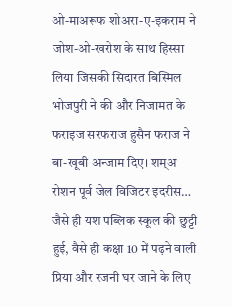ओ-माअरूफ शोअरा-ए-इकराम ने जोश-ओ-खरोश के साथ हिस्सा लिया जिसकी सिदारत बिस्मिल भोजपुरी ने की और निजामत के फराइज सरफराज हुसैन फराज ने बा-खूबी अन्जाम दिए। शम्अ रोशन पूर्व जेल विजिटर इदरीस…
जैसे ही यश पब्लिक स्कूल की छुट्टी हुई, वैसे ही कक्षा 10 में पढ़ने वाली प्रिया और रजनी घर जाने के लिए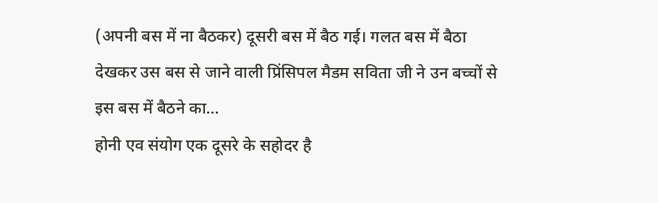(अपनी बस में ना बैठकर) दूसरी बस में बैठ गई। गलत बस में बैठा देखकर उस बस से जाने वाली प्रिंसिपल मैडम सविता जी ने उन बच्चों से इस बस में बैठने का…
होनी एव संयोग एक दूसरे के सहोदर है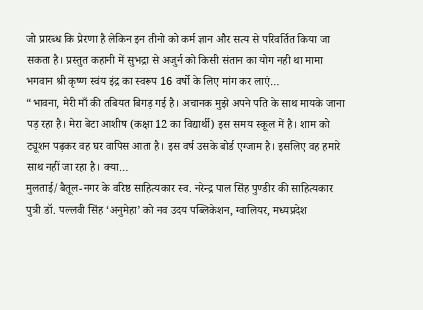जो प्रारब्ध कि प्रेरणा है लेकिन इन तीनो को कर्म ज्ञान और सत्य से परिवर्तित किया जा सकता है। प्रस्तुत कहानी में सुभद्रा से अजुर्न को किसी संतान का योग नही था मामा भगवान श्री कृष्ण स्वंय इंद्र का स्वरूप 16 वर्षो के लिए मांग कर लाएं…
“भावना, मेरी माँ की तबियत बिगड़ गई है। अचानक मुझे अपने पति के साथ मायके जाना पड़ रहा है। मेरा बेटा आशीष (कक्षा 12 का विद्यार्थी) इस समय स्कूल में है। शाम को ट्यूशन पढ़कर वह घर वापिस आता है। इस वर्ष उसके बोर्ड एग्जाम है। इसलिए वह हमारे साथ नहीं जा रहा है। क्या…
मुलताई/बैतूल-नगर के वरिष्ठ साहित्यकार स्व. नरेन्द्र पाल सिंह पुण्डीर की साहित्यकार पुत्री डॉ. पल्लवी सिंह ‘अनुमेहा’ को नव उदय पब्लिकेशन, ग्वालियर, मध्यप्रदेश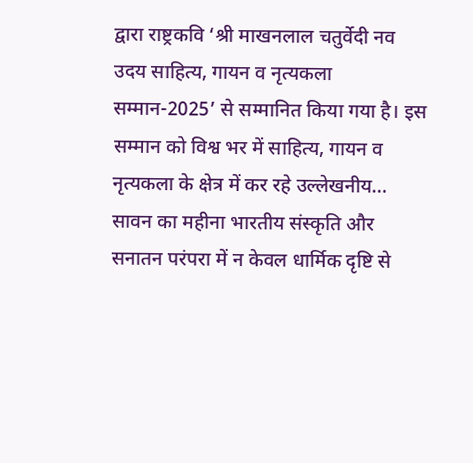द्वारा राष्ट्रकवि ‘श्री माखनलाल चतुर्वेदी नव उदय साहित्य, गायन व नृत्यकला सम्मान-2025’ से सम्मानित किया गया है। इस सम्मान को विश्व भर में साहित्य, गायन व नृत्यकला के क्षेत्र में कर रहे उल्लेखनीय…
सावन का महीना भारतीय संस्कृति और सनातन परंपरा में न केवल धार्मिक दृष्टि से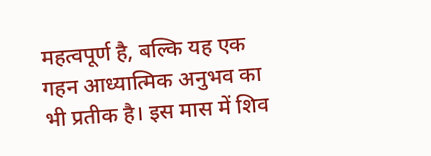महत्वपूर्ण है, बल्कि यह एक गहन आध्यात्मिक अनुभव का भी प्रतीक है। इस मास में शिव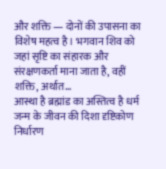और शक्ति — दोनों की उपासना का विशेष महत्व है। भगवान शिव को जहां सृष्टि का संहारक और संरक्षणकर्ता माना जाता है, वहीं शक्ति, अर्थात…
आस्था है ब्रह्मांड का अस्तित्व है धर्म जन्म के जीवन की दिशा दृष्टिकोण निर्धारण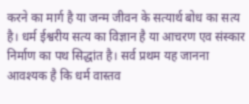करने का मार्ग है या जन्म जीवन के सत्यार्थ बोध का सत्य है। धर्म ईश्वरीय सत्य का विज्ञान है या आचरण एव संस्कार निर्माण का पथ सिद्धांत है। सर्व प्रथम यह जानना आवश्यक है कि धर्म वास्तव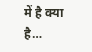में है क्या है…